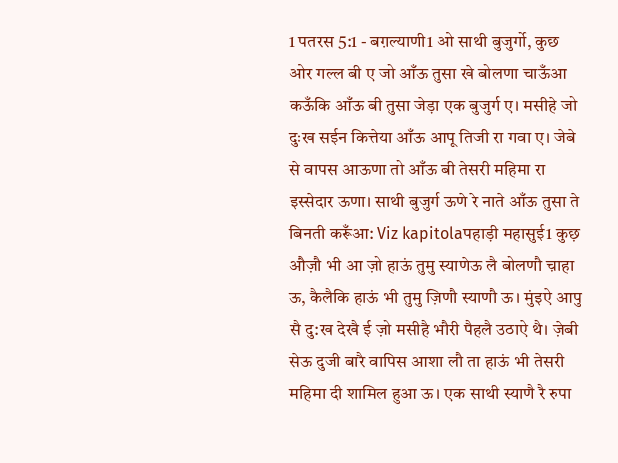1 पतरस 5:1 - बग़ल्याणी1 ओ साथी बुजुर्गो, कुछ ओर गल्ल बी ए जो आँऊ तुसा खे बोलणा चाऊँआ कऊँकि आँऊ बी तुसा जेड़ा एक बुजुर्ग ए। मसीहे जो दुःख सईन कित्तेया आँऊ आपू तिजी रा गवा ए। जेबे से वापस आऊणा तो आँऊ बी तेसरी महिमा रा इस्सेदार ऊणा। साथी बुजुर्ग ऊणे रे नाते आँऊ तुसा ते बिनती करूँआ: Viz kapitolaपहाड़ी महासुई1 कुछ़ औज़ौ भी आ ज़ो हाऊं तुमु स्याणेऊ लै बोलणौ च़ाहा ऊ, कैलैकि हाऊं भी तुमु ज़िणौ स्याणौ ऊ। मुंइऐ आपु सै दु:ख देखै ई ज़ो मसीहै भौरी पैहलै उठाऐ थै। ज़ेबी सेऊ दुजी बारै वापिस आशा लौ ता हाऊं भी तेसरी महिमा दी शामिल हुआ ऊ। एक साथी स्याणै रै रुपा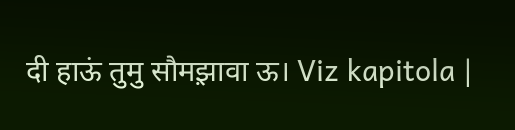दी हाऊं तुमु सौमझ़ावा ऊ। Viz kapitola |